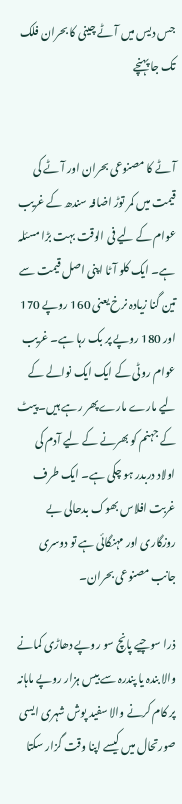جس دیس میں آٹے چینی کا بحران فلک تک جا پہنچے


آٹے کا مصنوعی بحران اور آٹے کی قیمت میں کمر توڑ اضافہ سندھ کے غریب عوام کے لیے فی الوقت بہت بڑا مسئلہ ہے۔ ایک کلو آٹا اپنی اصل قیمت سے تین گنا زیادہ نرخ یعنی 160 روپے 170 اور 180 روپے پر بک رہا ہے۔ غریب عوام روٹی کے ایک ایک نوالے کے لیے مارے مارے پھر رہے ہیں۔ پیٹ کے جہنم کو بھرنے کے لیے آدم کی اولاد دربدر ہو چکی ہے۔ ایک طرف غربت افلاس بھوک بدحالی بے روزگاری اور مہنگائی ہے تو دوسری جانب مصنوعی بحران۔

ذرا سوچیے پانچ سو روپے دھاڑی کمانے والا بندہ یا پندرہ سے بیس ہزار روپے ماہانہ پر کام کرنے والا سفید پوش شہری ایسی صورتحال میں کیسے اپنا وقت گزار سکتا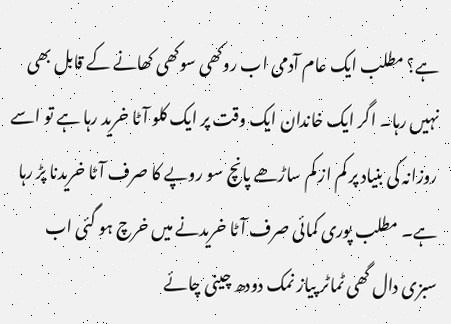ہے؟ مطلب ایک عام آدمی اب روکھی سوکھی کھانے کے قابل بھی نہیں رہا۔ اگر ایک خاندان ایک وقت پر ایک کلو آٹا خرید رہا ہے تو اسے روزانہ کی بنیاد پر کم از کم ساڑھے پانچ سو روپے کا صرف آٹا خریدنا پڑ رہا ہے۔ مطلب پوری کمائی صرف آٹا خریدنے میں خرچ ہو گئی اب سبزی دال گھی ٹماٹر پیاز نمک دودھ چینی چائے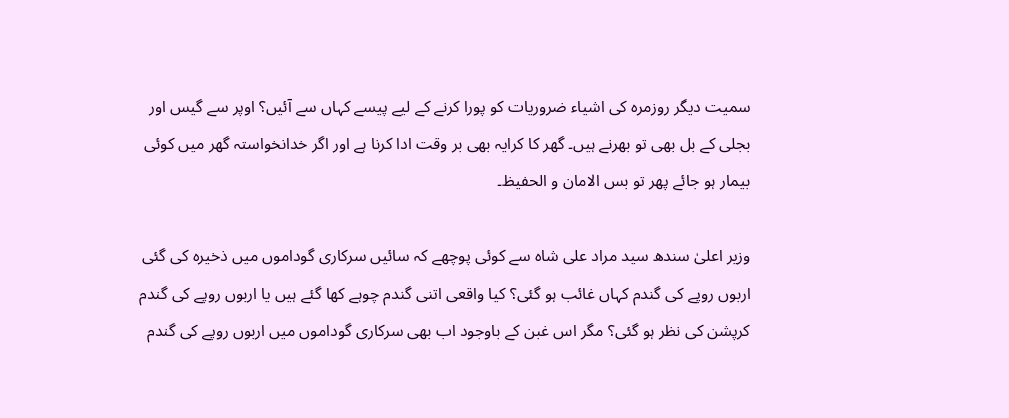سمیت دیگر روزمرہ کی اشیاء ضروریات کو پورا کرنے کے لیے پیسے کہاں سے آئیں؟ اوپر سے گیس اور بجلی کے بل بھی تو بھرنے ہیں۔ گھر کا کرایہ بھی بر وقت ادا کرنا ہے اور اگر خدانخواستہ گھر میں کوئی بیمار ہو جائے پھر تو بس الامان و الحفیظ۔

وزیر اعلیٰ سندھ سید مراد علی شاہ سے کوئی پوچھے کہ سائیں سرکاری گوداموں میں ذخیرہ کی گئی اربوں روپے کی گندم کہاں غائب ہو گئی؟ کیا واقعی اتنی گندم چوہے کھا گئے ہیں یا اربوں روپے کی گندم کرپشن کی نظر ہو گئی؟ مگر اس غبن کے باوجود اب بھی سرکاری گوداموں میں اربوں روپے کی گندم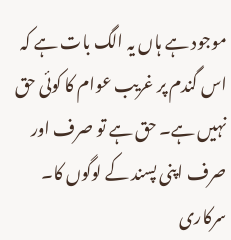موجود ہے ہاں یہ الگ بات ہے کہ اس گندم پر غریب عوام کا کوئی حق نہیں ہے۔ حق ہے تو صرف اور صرف اپنی پسند کے لوگوں کا۔ سرکاری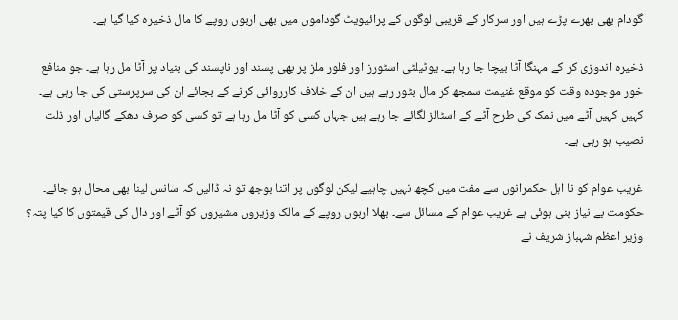گودام بھی بھرے پڑے ہیں اور سرکار کے قریبی لوگوں کے پرائیویٹ گوداموں میں بھی اربوں روپے کا مال ذخیرہ کیا گیا ہے۔

ذخیرہ اندوزی کر کے مہنگا آٹا بیچا جا رہا ہے۔ یوٹیلٹی اسٹورز اور فلور ملز پر بھی پسند اور ناپسند کی بنیاد پر آٹا مل رہا ہے۔ جو منافع خور موجودہ وقت کو موقع غنیمت سمجھ کر مال بٹور رہے ہیں ان کے خلاف کارروائی کرنے کے بجائے ان کی سرپرستی کی جا رہی ہے۔ کہیں کہیں آٹے میں نمک کی طرح آٹے کے اسٹالز لگائے جا رہے ہیں جہاں کسی کو آٹا مل رہا ہے تو کسی کو صرف دھکے گالیاں اور ذلت نصیب ہو رہی ہے۔

غریب عوام کو نا اہل حکمرانوں سے مفت میں کچھ نہیں چاہیے لیکن لوگوں پر اتنا بوجھ تو نہ ڈالیں کہ سانس لینا بھی محال ہو جائے۔ حکومت بے نیاز بنی ہوئی ہے غریب عوام کے مسائل سے۔ بھلا اربوں روپے کے مالک وزیروں مشیروں کو آٹے اور دال کی قیمتوں کا کیا پتہ؟ وزیر اعظم شہباز شریف نے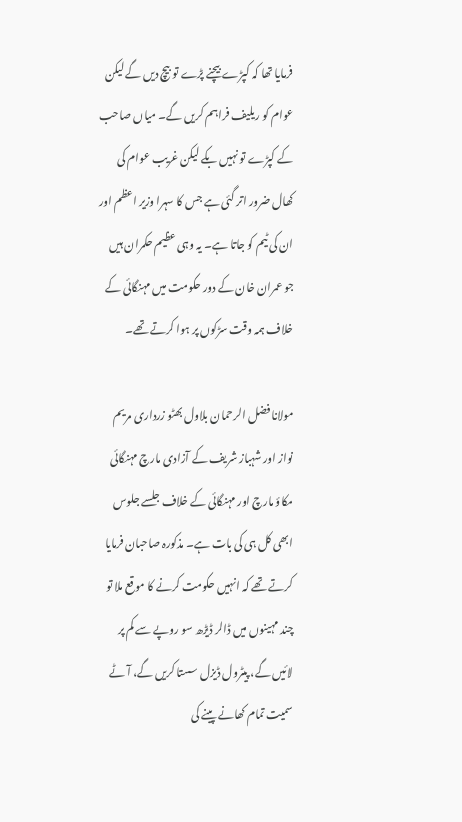فرمایا تھا کہ کپڑے بیچنے پڑے تو بیچ دیں گے لیکن عوام کو ریلیف فراہم کریں گے۔ میاں صاحب کے کپڑے تو نہیں بکے لیکن غریب عوام کی کھال ضرور اتر گئی ہے جس کا سہرا وزیر اعظم اور ان کی ٹیم کو جاتا ہے۔ یہ وہی عظیم حکمران ہیں جو عمران خان کے دور حکومت میں مہنگائی کے خلاف ہمہ وقت سڑکوں پر ہوا کرتے تھے۔

مولانا فضل الرحمان بلاول بھٹو زرداری مریم نواز اور شہباز شریف کے آزادی مارچ مہنگائی مکاؤ مارچ اور مہنگائی کے خلاف جلسے جلوس ابھی کل ہی کی بات ہے۔ مذکورہ صاحبان فرمایا کرتے تھے کہ انہیں حکومت کرنے کا موقع ملا تو چند مہینوں میں ڈالر ڈیڑھ سو روپے سے کم پر لائیں گے، پیٹرول ڈیزل سستا کریں گے، آٹے سمیت تمام کھانے پینے کی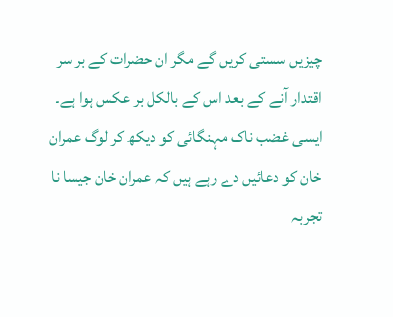چیزیں سستی کریں گے مگر ان حضرات کے بر سر اقتدار آنے کے بعد اس کے بالکل بر عکس ہوا ہے۔ ایسی غضب ناک مہنگائی کو دیکھ کر لوگ عمران خان کو دعائیں دے رہے ہیں کہ عمران خان جیسا نا تجربہ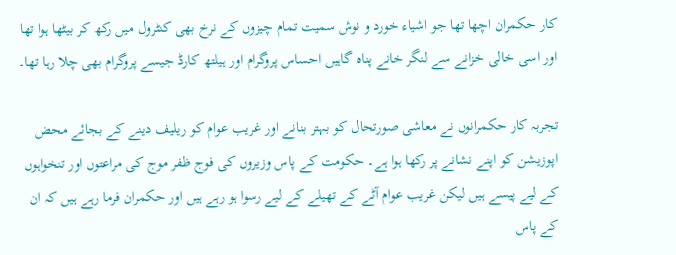کار حکمران اچھا تھا جو اشیاء خورد و نوش سمیت تمام چیزوں کے نرخ بھی کنٹرول میں رکھ کر بیٹھا ہوا تھا اور اسی خالی خزانے سے لنگر خانے پناہ گاہیں احساس پروگرام اور ہیلتھ کارڈ جیسے پروگرام بھی چلا رہا تھا۔

تجربہ کار حکمرانوں نے معاشی صورتحال کو بہتر بنانے اور غریب عوام کو ریلیف دینے کے بجائے محض اپوزیشن کو اپنے نشانے پر رکھا ہوا ہے۔ حکومت کے پاس وزیروں کی فوج ظفر موج کی مراعتوں اور تنخواہوں کے لیے پیسے ہیں لیکن غریب عوام آٹے کے تھیلے کے لیے رسوا ہو رہے ہیں اور حکمران فرما رہے ہیں کہ ان کے پاس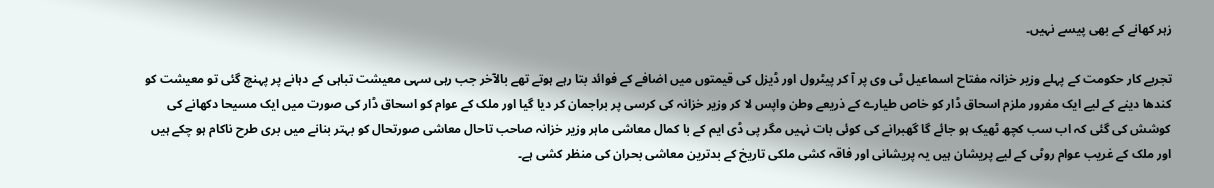زہر کھانے کے بھی پیسے نہیں۔

تجربے کار حکومت کے پہلے وزیر خزانہ مفتاح اسماعیل ٹی وی پر آ کر پیٹرول اور ڈیزل کی قیمتوں میں اضافے کے فوائد بتا رہے ہوتے تھے بالآخر جب رہی سہی معیشت تباہی کے دہانے پر پہنچ گئی تو معیشت کو کندھا دینے کے لیے ایک مفرور ملزم اسحاق ڈار کو خاص طیارے کے ذریعے وطن واپس لا کر وزیر خزانہ کی کرسی پر براجمان کر دیا گیا اور ملک کے عوام کو اسحاق ڈار کی صورت میں ایک مسیحا دکھانے کی کوشش کی گئی کہ اب سب کچھ ٹھیک ہو جائے گا گھبرانے کی کوئی بات نہیں مگر پی ڈی ایم کے با کمال معاشی ماہر وزیر خزانہ صاحب تاحال معاشی صورتحال کو بہتر بنانے میں بری طرح ناکام ہو چکے ہیں اور ملک کے غریب عوام روٹی کے لیے پریشان ہیں یہ پریشانی اور فاقہ کشی ملکی تاریخ کے بدترین معاشی بحران کی منظر کشی ہے۔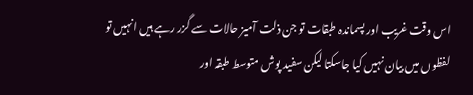اس وقت غریب اور پسماندہ طبقات تو جن ذلت آمیز حالات سے گزر رہے ہیں انہیں تو لفظوں میں بیان نہیں کیا جاسکتا لیکن سفید پوش متوسط طبقہ اور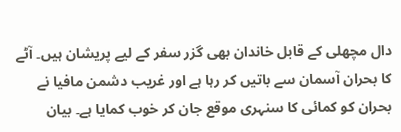دال مچھلی کے قابل خاندان بھی گزر سفر کے لیے پریشان ہیں۔ آٹے کا بحران آسمان سے باتیں کر رہا ہے اور غریب دشمن مافیا نے بحران کو کمائی کا سنہری موقع جان کر خوب کمایا ہے۔ بیان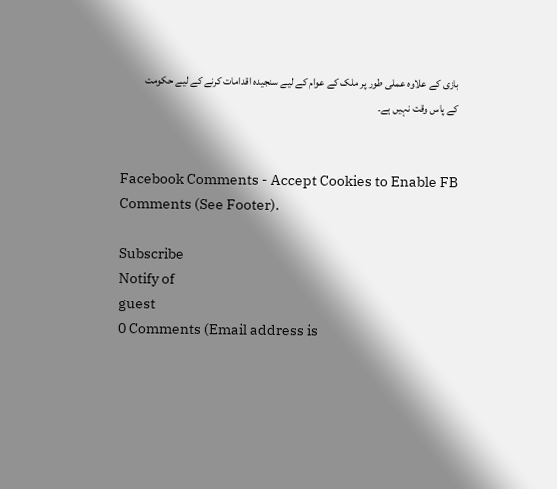بازی کے علاوہ عملی طور پر ملک کے عوام کے لیے سنجیدہ اقدامات کرنے کے لیے حکومت کے پاس وقت نہیں ہے۔


Facebook Comments - Accept Cookies to Enable FB Comments (See Footer).

Subscribe
Notify of
guest
0 Comments (Email address is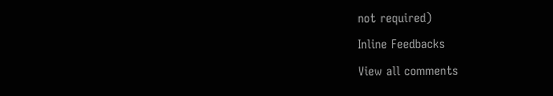not required)
Inline Feedbacks
View all comments